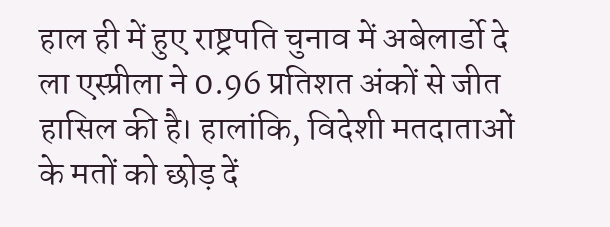हाल ही में हुए राष्ट्रपति चुनाव में अबेलार्डो दे ला एस्प्रीला ने 0.96 प्रतिशत अंकों से जीत हासिल की है। हालांकि, विदेशी मतदाताओं के मतों को छोड़ दें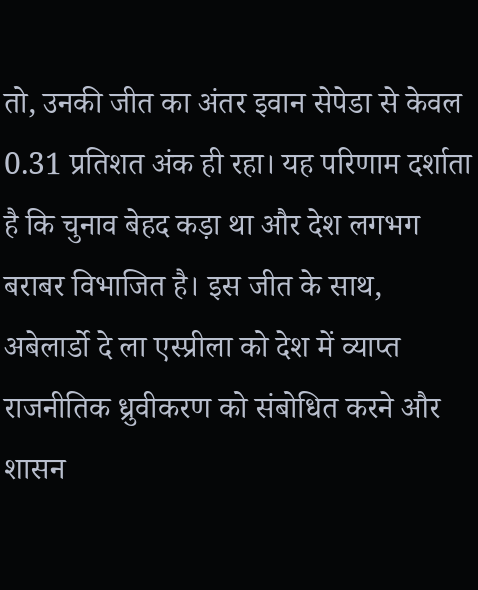तो, उनकी जीत का अंतर इवान सेपेडा से केवल 0.31 प्रतिशत अंक ही रहा। यह परिणाम दर्शाता है कि चुनाव बेहद कड़ा था और देश लगभग बराबर विभाजित है। इस जीत के साथ, अबेलार्डो दे ला एस्प्रीला को देश में व्याप्त राजनीतिक ध्रुवीकरण को संबोधित करने और शासन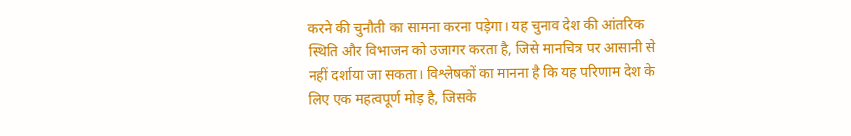करने की चुनौती का सामना करना पड़ेगा। यह चुनाव देश की आंतरिक स्थिति और विभाजन को उजागर करता है, जिसे मानचित्र पर आसानी से नहीं दर्शाया जा सकता। विश्लेषकों का मानना है कि यह परिणाम देश के लिए एक महत्वपूर्ण मोड़ है, जिसके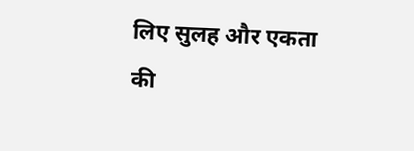लिए सुलह और एकता की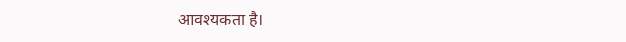आवश्यकता है।